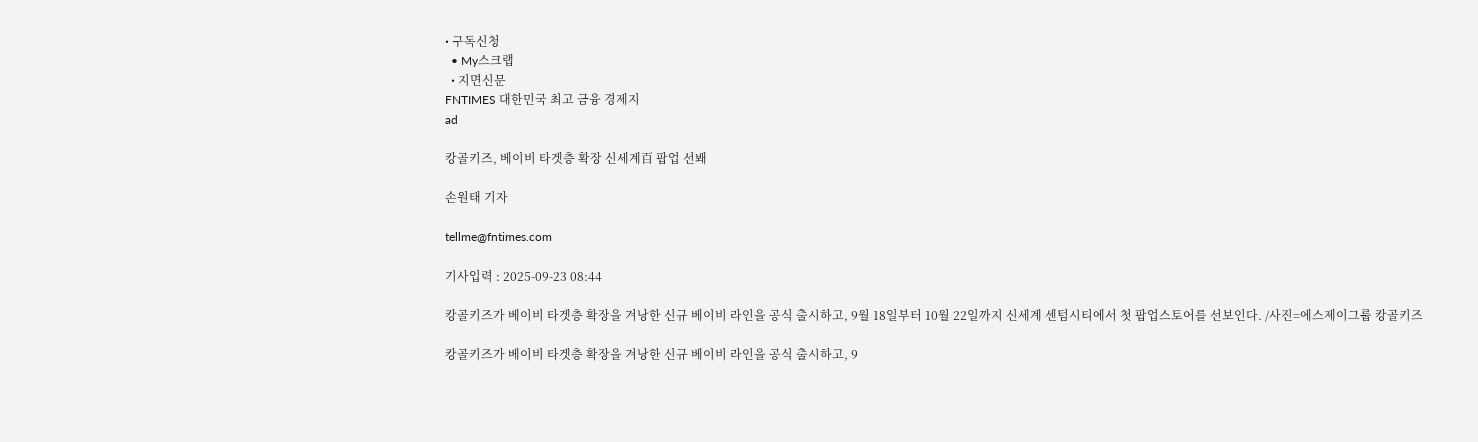• 구독신청
  • My스크랩
  • 지면신문
FNTIMES 대한민국 최고 금융 경제지
ad

캉골키즈, 베이비 타겟층 확장 신세계百 팝업 선봬

손원태 기자

tellme@fntimes.com

기사입력 : 2025-09-23 08:44

캉골키즈가 베이비 타겟층 확장을 겨낭한 신규 베이비 라인을 공식 출시하고, 9월 18일부터 10월 22일까지 신세계 센텀시티에서 첫 팝업스토어를 선보인다. /사진=에스제이그룹 캉골키즈

캉골키즈가 베이비 타겟층 확장을 겨낭한 신규 베이비 라인을 공식 출시하고, 9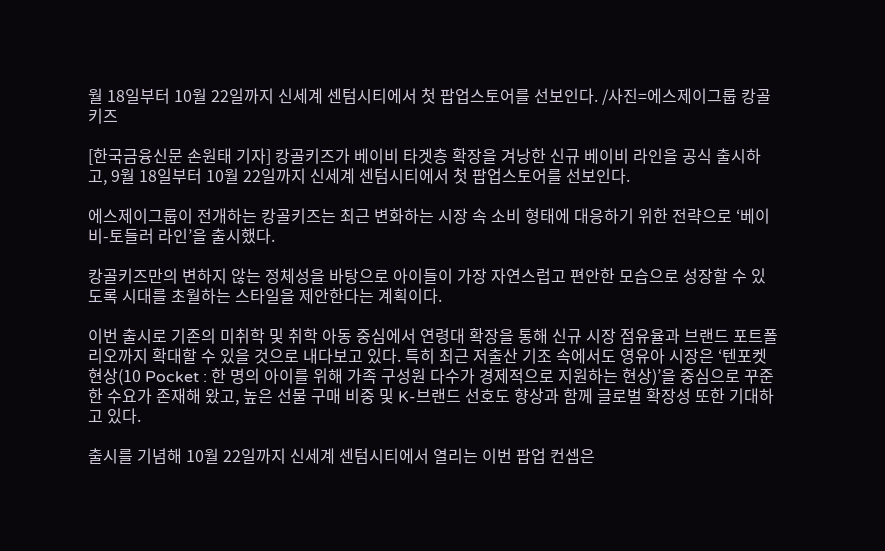월 18일부터 10월 22일까지 신세계 센텀시티에서 첫 팝업스토어를 선보인다. /사진=에스제이그룹 캉골키즈

[한국금융신문 손원태 기자] 캉골키즈가 베이비 타겟층 확장을 겨낭한 신규 베이비 라인을 공식 출시하고, 9월 18일부터 10월 22일까지 신세계 센텀시티에서 첫 팝업스토어를 선보인다.

에스제이그룹이 전개하는 캉골키즈는 최근 변화하는 시장 속 소비 형태에 대응하기 위한 전략으로 ‘베이비-토들러 라인’을 출시했다.

캉골키즈만의 변하지 않는 정체성을 바탕으로 아이들이 가장 자연스럽고 편안한 모습으로 성장할 수 있도록 시대를 초월하는 스타일을 제안한다는 계획이다.

이번 출시로 기존의 미취학 및 취학 아동 중심에서 연령대 확장을 통해 신규 시장 점유율과 브랜드 포트폴리오까지 확대할 수 있을 것으로 내다보고 있다. 특히 최근 저출산 기조 속에서도 영유아 시장은 ‘텐포켓 현상(10 Pocket : 한 명의 아이를 위해 가족 구성원 다수가 경제적으로 지원하는 현상)’을 중심으로 꾸준한 수요가 존재해 왔고, 높은 선물 구매 비중 및 K-브랜드 선호도 향상과 함께 글로벌 확장성 또한 기대하고 있다.

출시를 기념해 10월 22일까지 신세계 센텀시티에서 열리는 이번 팝업 컨셉은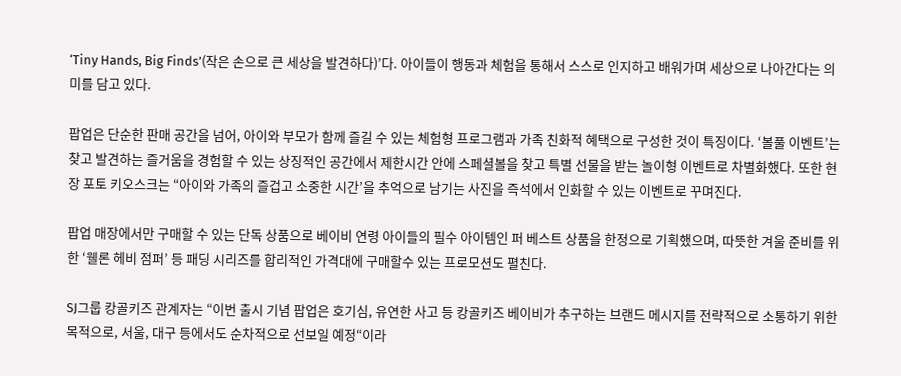‘Tiny Hands, Big Finds’(작은 손으로 큰 세상을 발견하다)’다. 아이들이 행동과 체험을 통해서 스스로 인지하고 배워가며 세상으로 나아간다는 의미를 담고 있다.

팝업은 단순한 판매 공간을 넘어, 아이와 부모가 함께 즐길 수 있는 체험형 프로그램과 가족 친화적 혜택으로 구성한 것이 특징이다. ‘볼풀 이벤트’는 찾고 발견하는 즐거움을 경험할 수 있는 상징적인 공간에서 제한시간 안에 스페셜볼을 찾고 특별 선물을 받는 놀이형 이벤트로 차별화했다. 또한 현장 포토 키오스크는 “아이와 가족의 즐겁고 소중한 시간’을 추억으로 남기는 사진을 즉석에서 인화할 수 있는 이벤트로 꾸며진다.

팝업 매장에서만 구매할 수 있는 단독 상품으로 베이비 연령 아이들의 필수 아이템인 퍼 베스트 상품을 한정으로 기획했으며, 따뜻한 겨울 준비를 위한 ‘웰론 헤비 점퍼’ 등 패딩 시리즈를 합리적인 가격대에 구매할수 있는 프로모션도 펼친다.

SJ그룹 캉골키즈 관계자는 “이번 출시 기념 팝업은 호기심, 유연한 사고 등 캉골키즈 베이비가 추구하는 브랜드 메시지를 전략적으로 소통하기 위한 목적으로, 서울, 대구 등에서도 순차적으로 선보일 예정“이라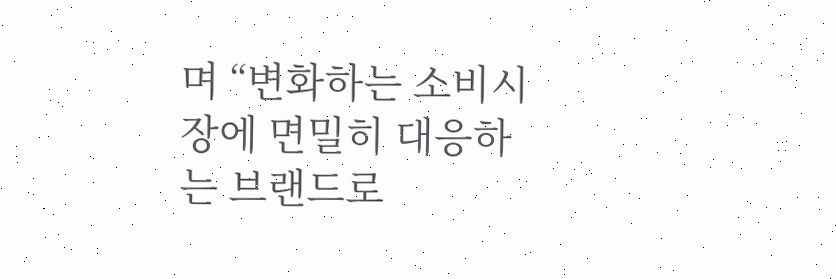며 “변화하는 소비시장에 면밀히 대응하는 브랜드로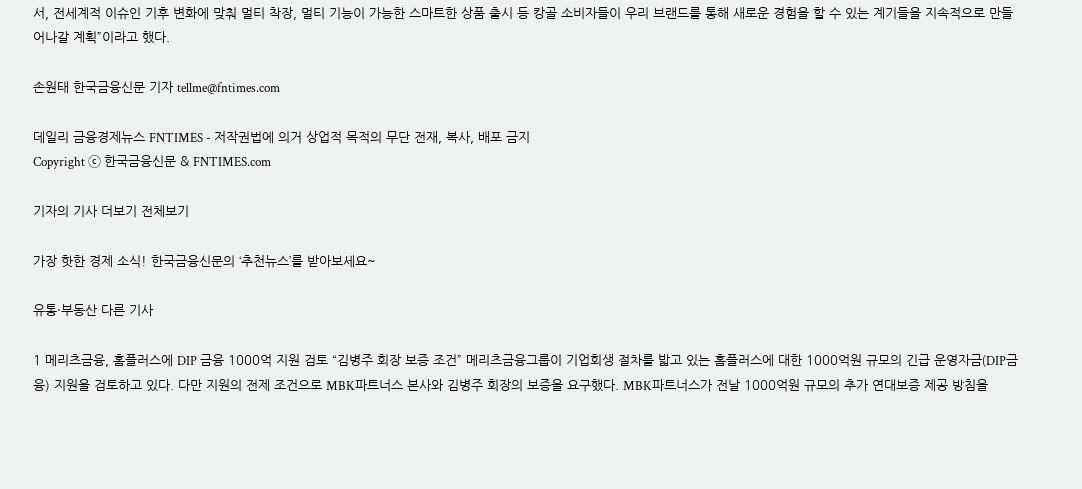서, 전세계적 이슈인 기후 변화에 맞춰 멀티 착장, 멀티 기능이 가능한 스마트한 상품 출시 등 캉골 소비자들이 우리 브랜드를 통해 새로운 경험을 할 수 있는 계기들을 지속적으로 만들어나갈 계획”이라고 했다.

손원태 한국금융신문 기자 tellme@fntimes.com

데일리 금융경제뉴스 FNTIMES - 저작권법에 의거 상업적 목적의 무단 전재, 복사, 배포 금지
Copyright ⓒ 한국금융신문 & FNTIMES.com

기자의 기사 더보기 전체보기

가장 핫한 경제 소식! 한국금융신문의 ‘추천뉴스’를 받아보세요~

유통·부동산 다른 기사

1 메리츠금융, 홈플러스에 DIP 금융 1000억 지원 검토 “김병주 회장 보증 조건” 메리츠금융그룹이 기업회생 절차를 밟고 있는 홈플러스에 대한 1000억원 규모의 긴급 운영자금(DIP금융) 지원을 검토하고 있다. 다만 지원의 전제 조건으로 MBK파트너스 본사와 김병주 회장의 보증을 요구했다. MBK파트너스가 전날 1000억원 규모의 추가 연대보증 제공 방침을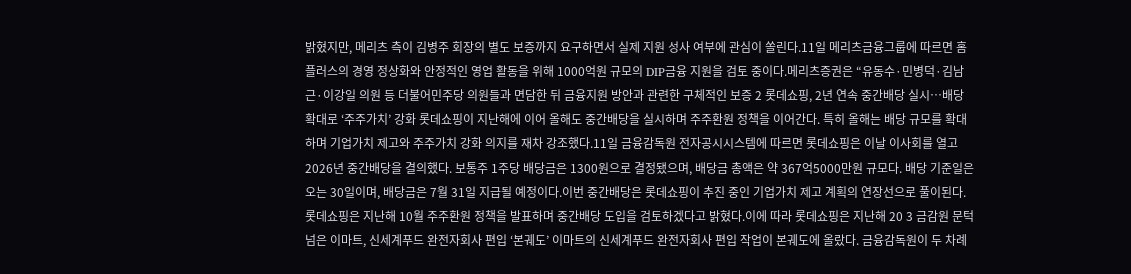밝혔지만, 메리츠 측이 김병주 회장의 별도 보증까지 요구하면서 실제 지원 성사 여부에 관심이 쏠린다.11일 메리츠금융그룹에 따르면 홈플러스의 경영 정상화와 안정적인 영업 활동을 위해 1000억원 규모의 DIP금융 지원을 검토 중이다.메리츠증권은 “유동수·민병덕·김남근·이강일 의원 등 더불어민주당 의원들과 면담한 뒤 금융지원 방안과 관련한 구체적인 보증 2 롯데쇼핑, 2년 연속 중간배당 실시…배당 확대로 ‘주주가치’ 강화 롯데쇼핑이 지난해에 이어 올해도 중간배당을 실시하며 주주환원 정책을 이어간다. 특히 올해는 배당 규모를 확대하며 기업가치 제고와 주주가치 강화 의지를 재차 강조했다.11일 금융감독원 전자공시시스템에 따르면 롯데쇼핑은 이날 이사회를 열고 2026년 중간배당을 결의했다. 보통주 1주당 배당금은 1300원으로 결정됐으며, 배당금 총액은 약 367억5000만원 규모다. 배당 기준일은 오는 30일이며, 배당금은 7월 31일 지급될 예정이다.이번 중간배당은 롯데쇼핑이 추진 중인 기업가치 제고 계획의 연장선으로 풀이된다. 롯데쇼핑은 지난해 10월 주주환원 정책을 발표하며 중간배당 도입을 검토하겠다고 밝혔다.이에 따라 롯데쇼핑은 지난해 20 3 금감원 문턱 넘은 이마트, 신세계푸드 완전자회사 편입 ‘본궤도’ 이마트의 신세계푸드 완전자회사 편입 작업이 본궤도에 올랐다. 금융감독원이 두 차례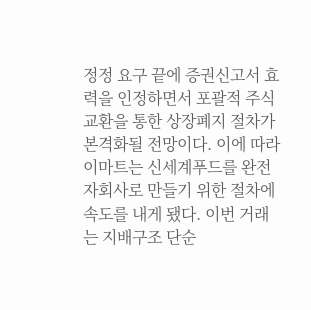정정 요구 끝에 증권신고서 효력을 인정하면서 포괄적 주식교환을 통한 상장폐지 절차가 본격화될 전망이다. 이에 따라 이마트는 신세계푸드를 완전자회사로 만들기 위한 절차에 속도를 내게 됐다. 이번 거래는 지배구조 단순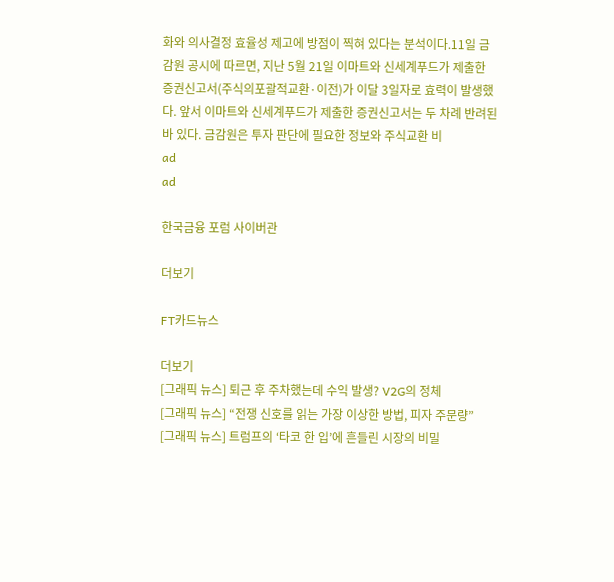화와 의사결정 효율성 제고에 방점이 찍혀 있다는 분석이다.11일 금감원 공시에 따르면, 지난 5월 21일 이마트와 신세계푸드가 제출한 증권신고서(주식의포괄적교환·이전)가 이달 3일자로 효력이 발생했다. 앞서 이마트와 신세계푸드가 제출한 증권신고서는 두 차례 반려된 바 있다. 금감원은 투자 판단에 필요한 정보와 주식교환 비
ad
ad

한국금융 포럼 사이버관

더보기

FT카드뉴스

더보기
[그래픽 뉴스] 퇴근 후 주차했는데 수익 발생? V2G의 정체
[그래픽 뉴스] “전쟁 신호를 읽는 가장 이상한 방법, 피자 주문량”
[그래픽 뉴스] 트럼프의 ‘타코 한 입’에 흔들린 시장의 비밀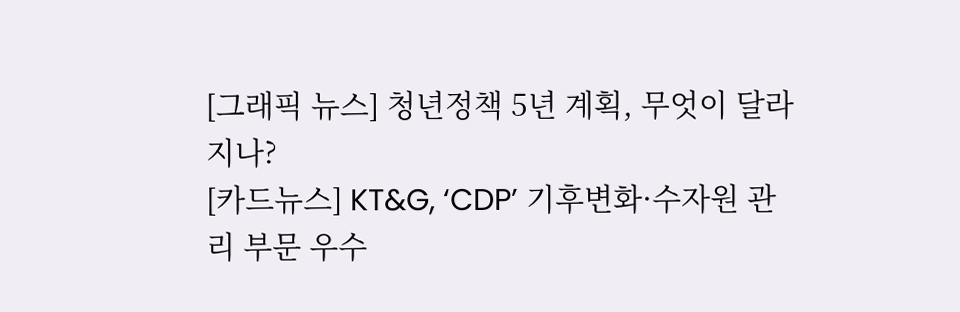[그래픽 뉴스] 청년정책 5년 계획, 무엇이 달라지나?
[카드뉴스] KT&G, ‘CDP’ 기후변화·수자원 관리 부문 우수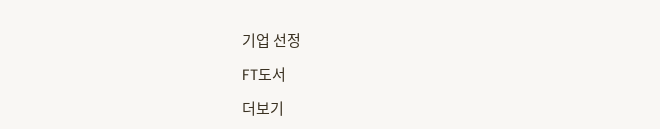기업 선정

FT도서

더보기